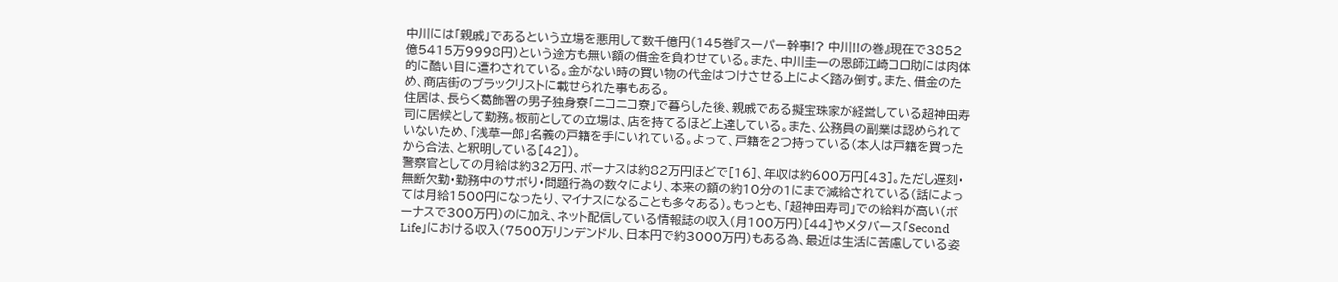中川には「親戚」であるという立場を悪用して数千億円(145巻『スーパー幹事!? 中川!!の巻』現在で3852億5415万9998円)という途方も無い額の借金を負わせている。また、中川圭一の恩師江崎コロ助には肉体的に酷い目に遭わされている。金がない時の買い物の代金はつけさせる上によく踏み倒す。また、借金のため、商店街のブラックリストに載せられた事もある。
住居は、長らく葛飾署の男子独身寮「ニコニコ寮」で暮らした後、親戚である擬宝珠家が経営している超神田寿司に居候として勤務。板前としての立場は、店を持てるほど上達している。また、公務員の副業は認められていないため、「浅草一郎」名義の戸籍を手にいれている。よって、戸籍を2つ持っている(本人は戸籍を買ったから合法、と釈明している[42])。
警察官としての月給は約32万円、ボーナスは約82万円ほどで[16]、年収は約600万円[43]。ただし遅刻・無断欠勤・勤務中のサボり・問題行為の数々により、本来の額の約10分の1にまで減給されている(話によっては月給1500円になったり、マイナスになることも多々ある)。もっとも、「超神田寿司」での給料が高い(ボーナスで300万円)のに加え、ネット配信している情報誌の収入(月100万円)[44]やメタバース「Second Life」における収入(7500万リンデンドル、日本円で約3000万円)もある為、最近は生活に苦慮している姿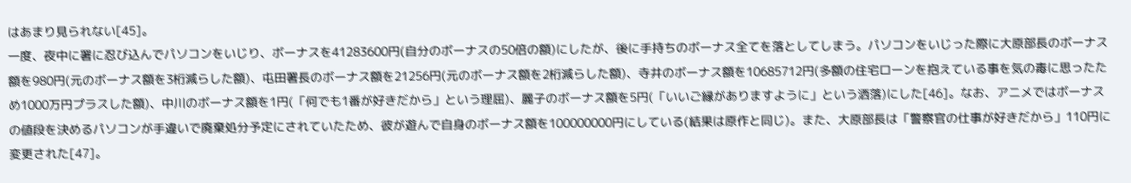はあまり見られない[45]。
一度、夜中に署に忍び込んでパソコンをいじり、ボーナスを41283600円(自分のボーナスの50倍の額)にしたが、後に手持ちのボーナス全てを落としてしまう。パソコンをいじった際に大原部長のボーナス額を980円(元のボーナス額を3桁減らした額)、屯田署長のボーナス額を21256円(元のボーナス額を2桁減らした額)、寺井のボーナス額を10685712円(多額の住宅ローンを抱えている事を気の毒に思ったため1000万円プラスした額)、中川のボーナス額を1円(「何でも1番が好きだから」という理屈)、麗子のボーナス額を5円(「いいご縁がありますように」という洒落)にした[46]。なお、アニメではボーナスの値段を決めるパソコンが手違いで廃棄処分予定にされていたため、彼が遊んで自身のボーナス額を100000000円にしている(結果は原作と同じ)。また、大原部長は「警察官の仕事が好きだから」110円に変更された[47]。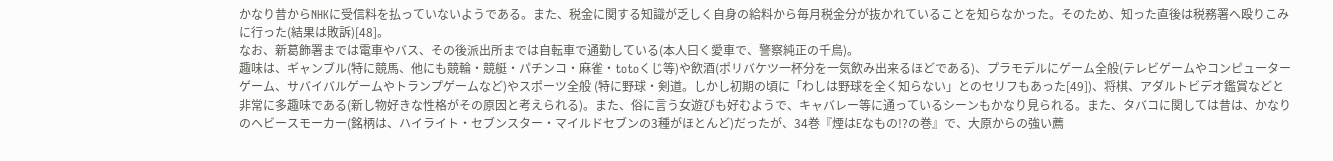かなり昔からNHKに受信料を払っていないようである。また、税金に関する知識が乏しく自身の給料から毎月税金分が抜かれていることを知らなかった。そのため、知った直後は税務署へ殴りこみに行った(結果は敗訴)[48]。
なお、新葛飾署までは電車やバス、その後派出所までは自転車で通勤している(本人曰く愛車で、警察純正の千鳥)。
趣味は、ギャンブル(特に競馬、他にも競輪・競艇・パチンコ・麻雀・totoくじ等)や飲酒(ポリバケツ一杯分を一気飲み出来るほどである)、プラモデルにゲーム全般(テレビゲームやコンピューターゲーム、サバイバルゲームやトランプゲームなど)やスポーツ全般 (特に野球・剣道。しかし初期の頃に「わしは野球を全く知らない」とのセリフもあった[49])、将棋、アダルトビデオ鑑賞などと非常に多趣味である(新し物好きな性格がその原因と考えられる)。また、俗に言う女遊びも好むようで、キャバレー等に通っているシーンもかなり見られる。また、タバコに関しては昔は、かなりのヘビースモーカー(銘柄は、ハイライト・セブンスター・マイルドセブンの3種がほとんど)だったが、34巻『煙はEなもの!?の巻』で、大原からの強い薦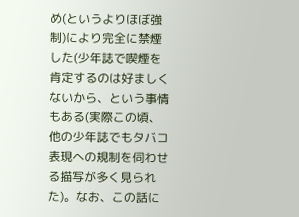め(というよりほぼ強制)により完全に禁煙した(少年誌で喫煙を肯定するのは好ましくないから、という事情もある(実際この頃、他の少年誌でもタバコ表現への規制を伺わせる描写が多く見られた)。なお、この話に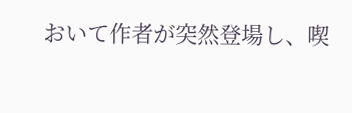おいて作者が突然登場し、喫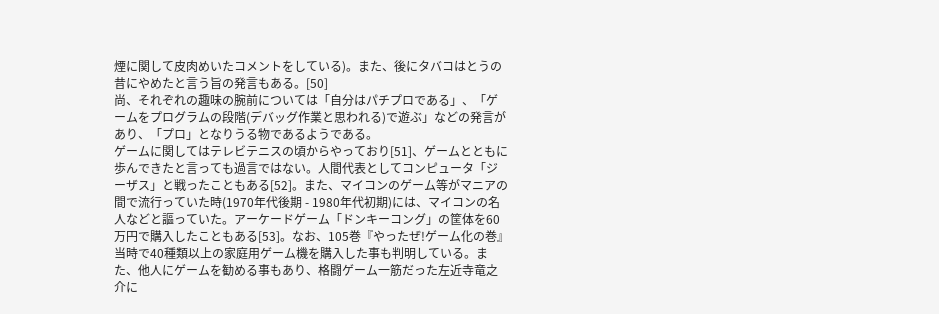煙に関して皮肉めいたコメントをしている)。また、後にタバコはとうの昔にやめたと言う旨の発言もある。[50]
尚、それぞれの趣味の腕前については「自分はパチプロである」、「ゲームをプログラムの段階(デバッグ作業と思われる)で遊ぶ」などの発言があり、「プロ」となりうる物であるようである。
ゲームに関してはテレビテニスの頃からやっており[51]、ゲームとともに歩んできたと言っても過言ではない。人間代表としてコンピュータ「ジーザス」と戦ったこともある[52]。また、マイコンのゲーム等がマニアの間で流行っていた時(1970年代後期 - 1980年代初期)には、マイコンの名人などと謳っていた。アーケードゲーム「ドンキーコング」の筐体を60万円で購入したこともある[53]。なお、105巻『やったぜ!ゲーム化の巻』当時で40種類以上の家庭用ゲーム機を購入した事も判明している。また、他人にゲームを勧める事もあり、格闘ゲーム一筋だった左近寺竜之介に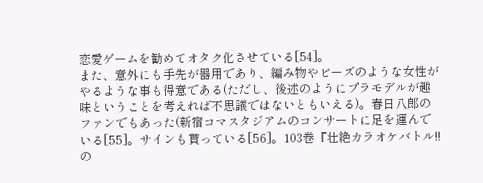恋愛ゲームを勧めてオタク化させている[54]。
また、意外にも手先が器用であり、編み物やビーズのような女性がやるような事も得意である(ただし、後述のようにプラモデルが趣味ということを考えれば不思議ではないともいえる)。春日八郎のファンでもあった(新宿コマスタジアムのコンサートに足を運んでいる[55]。サインも貰っている[56]。103巻『壮絶カラオケバトル!!の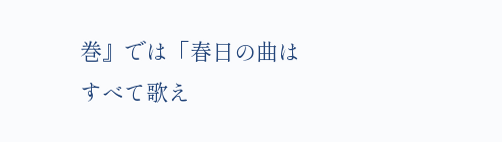巻』では「春日の曲はすべて歌え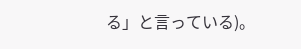る」と言っている)。